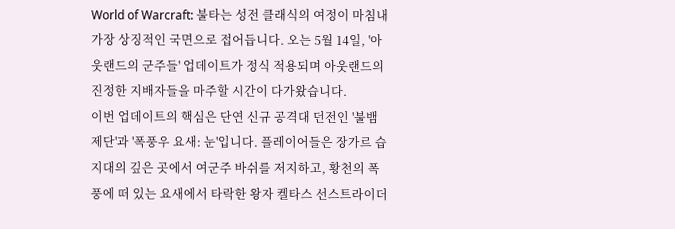World of Warcraft: 불타는 성전 클래식의 여정이 마침내 가장 상징적인 국면으로 접어듭니다. 오는 5월 14일, '아웃랜드의 군주들' 업데이트가 정식 적용되며 아웃랜드의 진정한 지배자들을 마주할 시간이 다가왔습니다.
이번 업데이트의 핵심은 단연 신규 공격대 던전인 '불뱀 제단'과 '폭풍우 요새: 눈'입니다. 플레이어들은 장가르 습지대의 깊은 곳에서 여군주 바쉬를 저지하고, 황천의 폭풍에 떠 있는 요새에서 타락한 왕자 켈타스 선스트라이더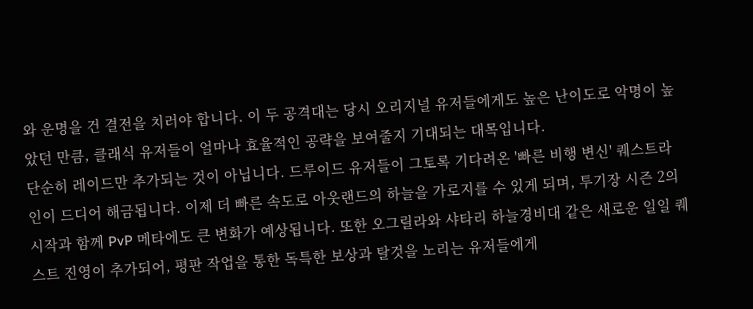와 운명을 건 결전을 치러야 합니다. 이 두 공격대는 당시 오리지널 유저들에게도 높은 난이도로 악명이 높았던 만큼, 클래식 유저들이 얼마나 효율적인 공략을 보여줄지 기대되는 대목입니다.
단순히 레이드만 추가되는 것이 아닙니다. 드루이드 유저들이 그토록 기다려온 '빠른 비행 변신' 퀘스트라인이 드디어 해금됩니다. 이제 더 빠른 속도로 아웃랜드의 하늘을 가로지를 수 있게 되며, 투기장 시즌 2의 시작과 함께 PvP 메타에도 큰 변화가 예상됩니다. 또한 오그릴라와 샤타리 하늘경비대 같은 새로운 일일 퀘스트 진영이 추가되어, 평판 작업을 통한 독특한 보상과 탈것을 노리는 유저들에게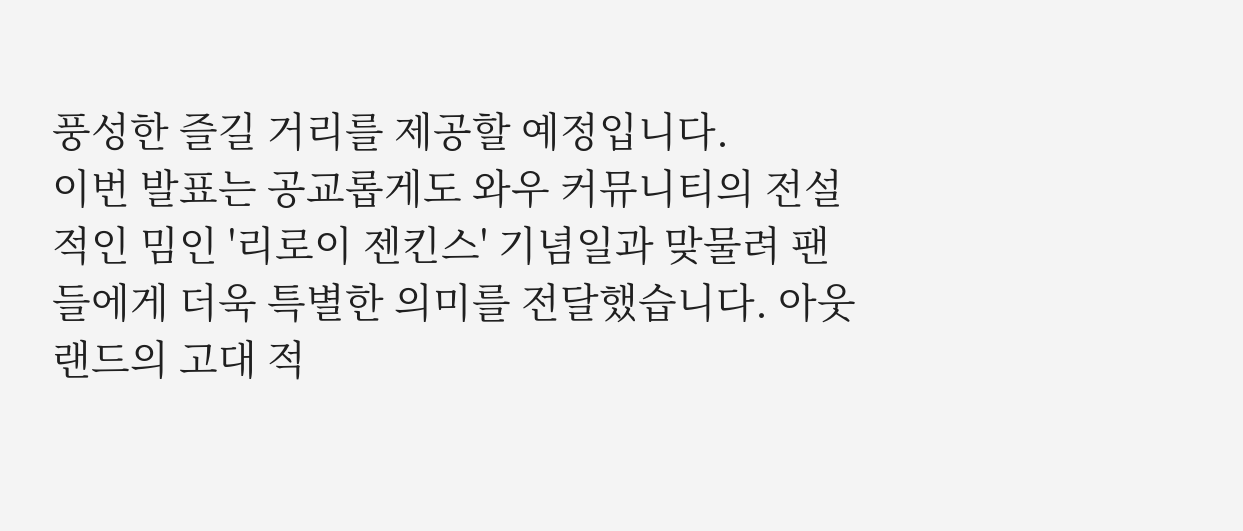풍성한 즐길 거리를 제공할 예정입니다.
이번 발표는 공교롭게도 와우 커뮤니티의 전설적인 밈인 '리로이 젠킨스' 기념일과 맞물려 팬들에게 더욱 특별한 의미를 전달했습니다. 아웃랜드의 고대 적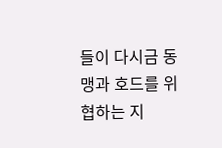들이 다시금 동맹과 호드를 위협하는 지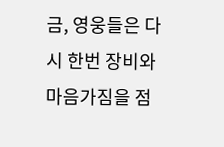금, 영웅들은 다시 한번 장비와 마음가짐을 점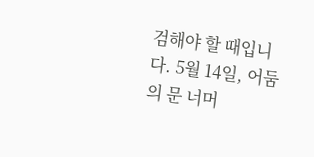검해야 할 때입니다. 5월 14일, 어둠의 문 너머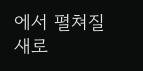에서 펼쳐질 새로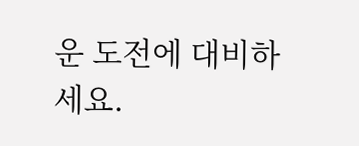운 도전에 대비하세요.